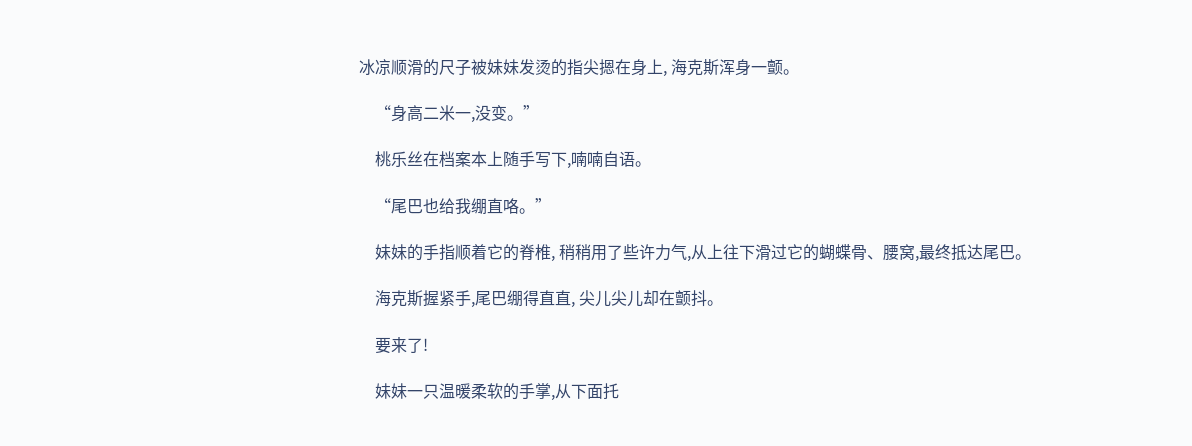冰凉顺滑的尺子被妹妹发烫的指尖摁在身上, 海克斯浑身一颤。

    “身高二米一,没变。”

    桃乐丝在档案本上随手写下,喃喃自语。

    “尾巴也给我绷直咯。”

    妹妹的手指顺着它的脊椎, 稍稍用了些许力气,从上往下滑过它的蝴蝶骨、腰窝,最终抵达尾巴。

    海克斯握紧手,尾巴绷得直直, 尖儿尖儿却在颤抖。

    要来了!

    妹妹一只温暖柔软的手掌,从下面托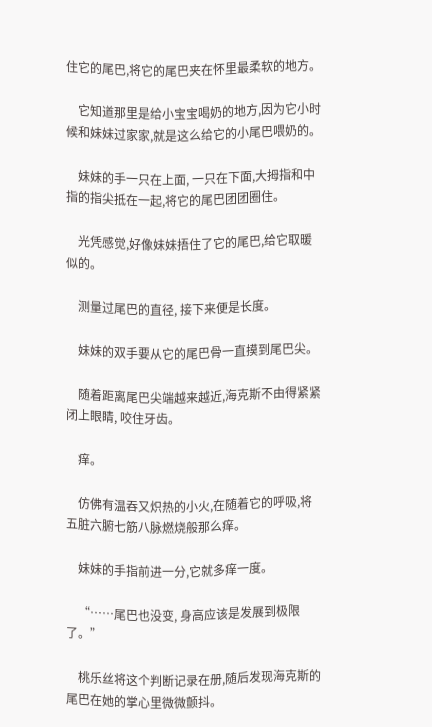住它的尾巴,将它的尾巴夹在怀里最柔软的地方。

    它知道那里是给小宝宝喝奶的地方,因为它小时候和妹妹过家家,就是这么给它的小尾巴喂奶的。

    妹妹的手一只在上面, 一只在下面,大拇指和中指的指尖抵在一起,将它的尾巴团团圈住。

    光凭感觉,好像妹妹捂住了它的尾巴,给它取暖似的。

    测量过尾巴的直径, 接下来便是长度。

    妹妹的双手要从它的尾巴骨一直摸到尾巴尖。

    随着距离尾巴尖端越来越近,海克斯不由得紧紧闭上眼睛, 咬住牙齿。

    痒。

    仿佛有温吞又炽热的小火,在随着它的呼吸,将五脏六腑七筋八脉燃烧般那么痒。

    妹妹的手指前进一分,它就多痒一度。

    “……尾巴也没变, 身高应该是发展到极限了。”

    桃乐丝将这个判断记录在册,随后发现海克斯的尾巴在她的掌心里微微颤抖。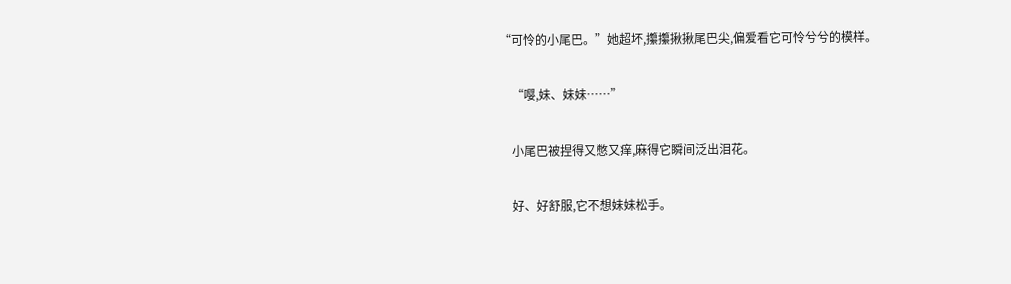“可怜的小尾巴。”她超坏,攥攥揪揪尾巴尖,偏爱看它可怜兮兮的模样。

    “嘤,妹、妹妹……”

    小尾巴被捏得又憋又痒,麻得它瞬间泛出泪花。

    好、好舒服,它不想妹妹松手。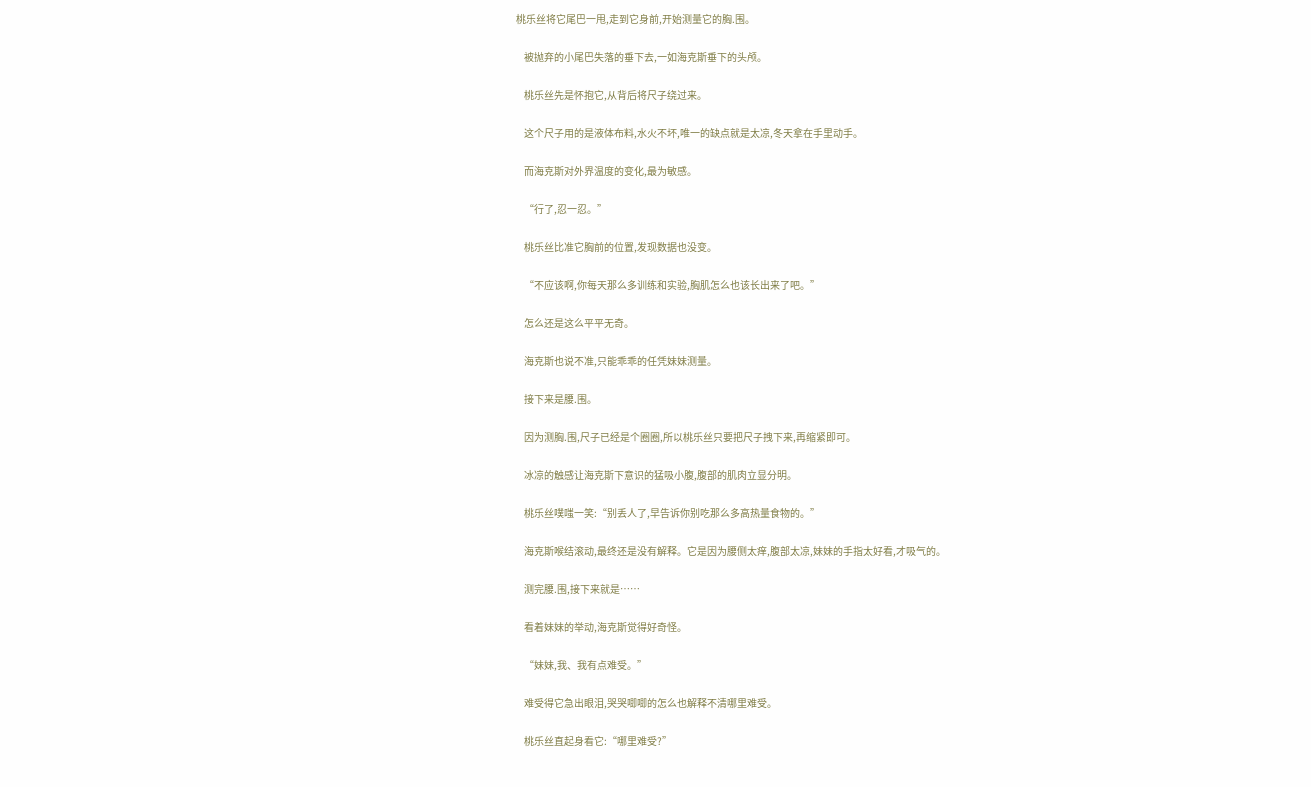桃乐丝将它尾巴一甩,走到它身前,开始测量它的胸.围。

    被抛弃的小尾巴失落的垂下去,一如海克斯垂下的头颅。

    桃乐丝先是怀抱它,从背后将尺子绕过来。

    这个尺子用的是液体布料,水火不坏,唯一的缺点就是太凉,冬天拿在手里动手。

    而海克斯对外界温度的变化,最为敏感。

    “行了,忍一忍。”

    桃乐丝比准它胸前的位置,发现数据也没变。

    “不应该啊,你每天那么多训练和实验,胸肌怎么也该长出来了吧。”

    怎么还是这么平平无奇。

    海克斯也说不准,只能乖乖的任凭妹妹测量。

    接下来是腰.围。

    因为测胸.围,尺子已经是个圈圈,所以桃乐丝只要把尺子拽下来,再缩紧即可。

    冰凉的触感让海克斯下意识的猛吸小腹,腹部的肌肉立显分明。

    桃乐丝噗嗤一笑:“别丢人了,早告诉你别吃那么多高热量食物的。”

    海克斯喉结滚动,最终还是没有解释。它是因为腰侧太痒,腹部太凉,妹妹的手指太好看,才吸气的。

    测完腰.围,接下来就是……

    看着妹妹的举动,海克斯觉得好奇怪。

    “妹妹,我、我有点难受。”

    难受得它急出眼泪,哭哭唧唧的怎么也解释不清哪里难受。

    桃乐丝直起身看它:“哪里难受?”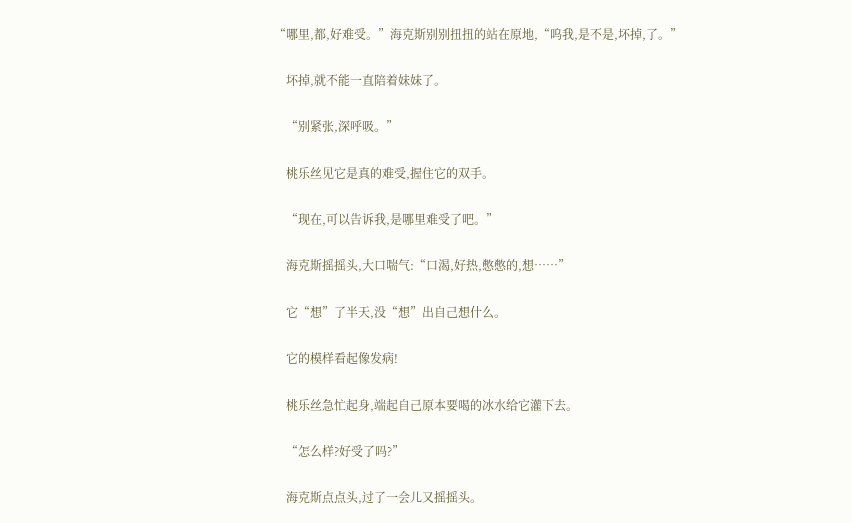“哪里,都,好难受。”海克斯别别扭扭的站在原地,“呜我,是不是,坏掉,了。”

    坏掉,就不能一直陪着妹妹了。

    “别紧张,深呼吸。”

    桃乐丝见它是真的难受,握住它的双手。

    “现在,可以告诉我,是哪里难受了吧。”

    海克斯摇摇头,大口喘气:“口渴,好热,憋憋的,想……”

    它“想”了半天,没“想”出自己想什么。

    它的模样看起像发病!

    桃乐丝急忙起身,端起自己原本要喝的冰水给它灌下去。

    “怎么样?好受了吗?”

    海克斯点点头,过了一会儿又摇摇头。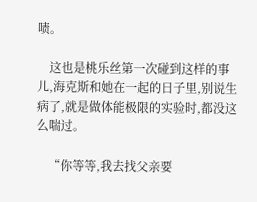啧。

    这也是桃乐丝第一次碰到这样的事儿,海克斯和她在一起的日子里,别说生病了,就是做体能极限的实验时,都没这么喘过。

    “你等等,我去找父亲要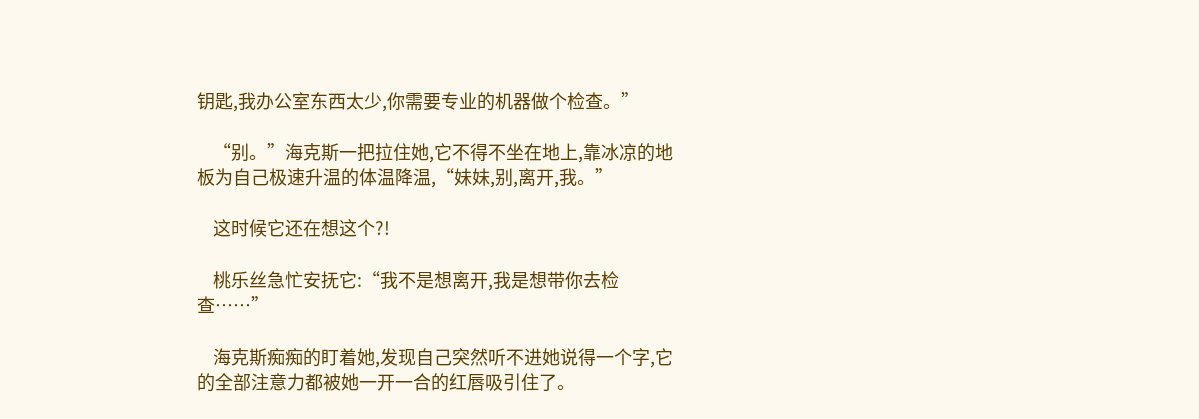钥匙,我办公室东西太少,你需要专业的机器做个检查。”

    “别。”海克斯一把拉住她,它不得不坐在地上,靠冰凉的地板为自己极速升温的体温降温,“妹妹,别,离开,我。”

    这时候它还在想这个?!

    桃乐丝急忙安抚它:“我不是想离开,我是想带你去检查……”

    海克斯痴痴的盯着她,发现自己突然听不进她说得一个字,它的全部注意力都被她一开一合的红唇吸引住了。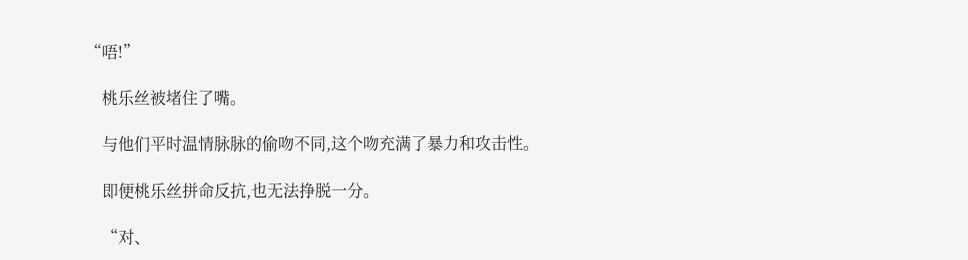“唔!”

    桃乐丝被堵住了嘴。

    与他们平时温情脉脉的偷吻不同,这个吻充满了暴力和攻击性。

    即便桃乐丝拼命反抗,也无法挣脱一分。

    “对、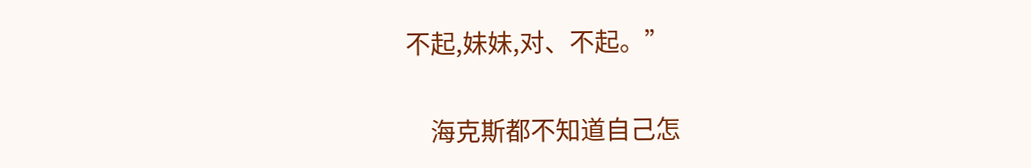不起,妹妹,对、不起。”

    海克斯都不知道自己怎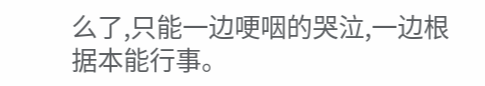么了,只能一边哽咽的哭泣,一边根据本能行事。